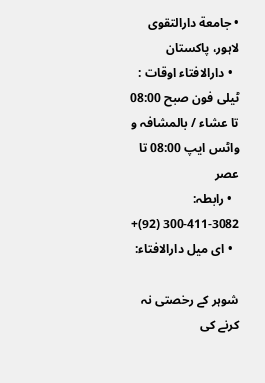• جامعة دارالتقوی لاہور، پاکستان
  • دارالافتاء اوقات : ٹیلی فون صبح 08:00 تا عشاء / بالمشافہ و واٹس ایپ 08:00 تا عصر
  • رابطہ: 3082-411-300 (92)+
  • ای میل دارالافتاء:

شوہر کے رخصتی نہ کرنے کی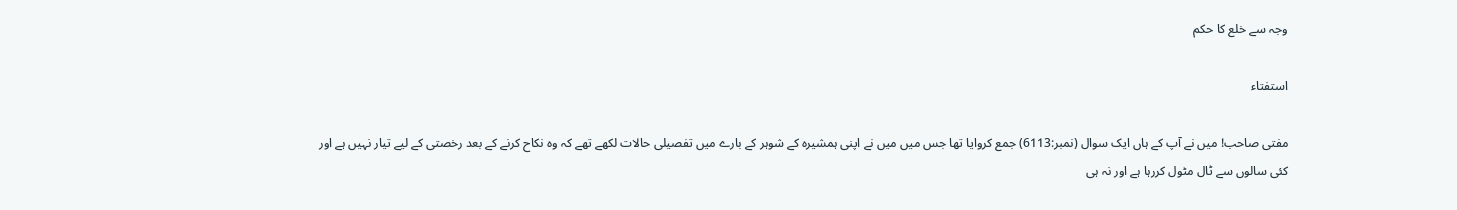وجہ سے خلع کا حکم

استفتاء

مفتی صاحب! میں نے آپ کے ہاں ایک سوال (نمبر:6113) جمع کروایا تھا جس میں میں نے اپنی ہمشیرہ کے شوہر کے بارے میں تفصیلی حالات لکھے تھے کہ وہ نکاح کرنے کے بعد رخصتی کے لیے تیار نہیں ہے اور کئی سالوں سے ٹال مٹول کررہا ہے اور نہ ہی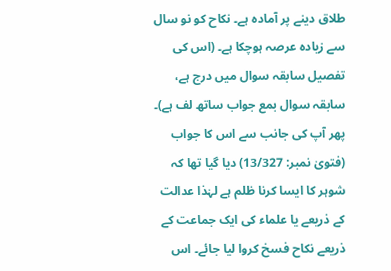طلاق دینے پر آمادہ ہے۔ نکاح کو نو سال سے زیادہ عرصہ ہوچکا ہے۔ (اس کی تفصیل سابقہ سوال میں درج ہے، سابقہ سوال بمع جواب ساتھ لف ہے)۔ پھر آپ کی جانب سے اس کا جواب (فتویٰ نمبر: 13/327) دیا گیا تھا کہ شوہر کا ایسا کرنا ظلم ہے لہٰذا عدالت کے ذریعے یا علماء کی ایک جماعت کے ذریعے نکاح فسخ کروا لیا جائے۔ اس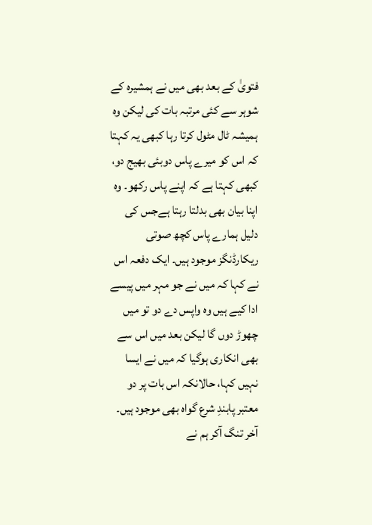فتویٰ کے بعد بھی میں نے ہمشیرہ کے شوہر سے کئی مرتبہ بات کی لیکن وہ ہمیشہ ٹال مٹول کرتا رہا کبھی یہ کہتا کہ اس کو میرے پاس دوبئی بھیج دو، کبھی کہتا ہے کہ اپنے پاس رکھو۔ وہ اپنا بیان بھی بدلتا رہتا ہےجس کی دلیل ہمارے پاس کچھ صوتی ریکارڈنگز موجود ہیں۔ ایک دفعہ اس نے کہا کہ میں نے جو مہر میں پیسے ادا کیے ہیں وہ واپس دے دو تو میں چھوڑ دوں گا لیکن بعد میں اس سے بھی انکاری ہوگیا کہ میں نے ایسا نہیں کہا، حالانکہ اس بات پر دو معتبر پابندِ شرع گواہ بھی موجود ہیں۔ آخر تنگ آکر ہم نے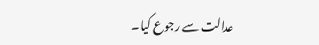عدالت سے رجوع کیا۔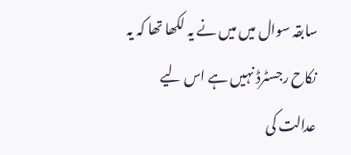سابقہ سوال میں میں نے یہ لکھا تھا کہ یہ نکاح رجسٹرڈ نہیں ہے اس لیے عدالت کی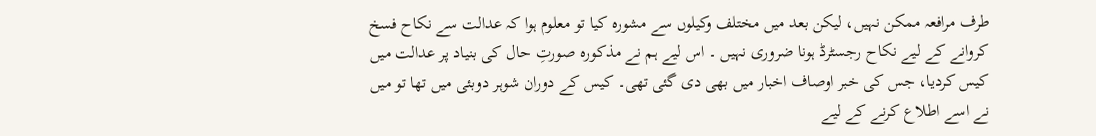طرف مرافعہ ممکن نہیں، لیکن بعد میں مختلف وکیلوں سے مشورہ کیا تو معلوم ہوا کہ عدالت سے نکاح فسخ کروانے کے لیے نکاح رجسٹرڈ ہونا ضروری نہیں ۔ اس لیے ہم نے مذکورہ صورتِ حال کی بنیاد پر عدالت میں کیس کردیا، جس کی خبر اوصاف اخبار میں بھی دی گئی تھی۔ کیس کے دوران شوہر دوبئی میں تھا تو میں نے اسے اطلاع کرنے کے لیے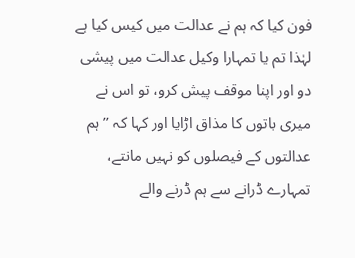فون کیا کہ ہم نے عدالت میں کیس کیا ہے لہٰذا تم یا تمہارا وکیل عدالت میں پیشی دو اور اپنا موقف پیش کرو، تو اس نے میری باتوں کا مذاق اڑایا اور کہا کہ ’’ہم عدالتوں کے فیصلوں کو نہیں مانتے، تمہارے ڈرانے سے ہم ڈرنے والے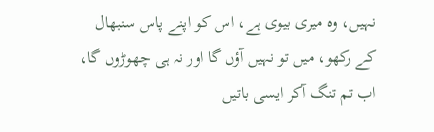نہیں، وہ میری بیوی ہے، اس کو اپنے پاس سنبھال کے رکھو، میں تو نہیں آؤں گا اور نہ ہی چھوڑوں گا، اب تم تنگ آکر ایسی باتیں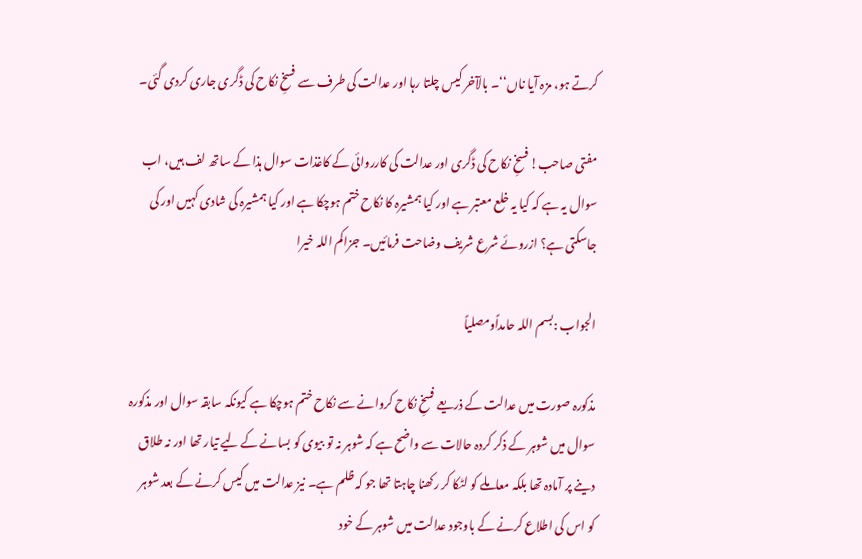کرتے ہو، مزہ آیا ناں‘‘۔ بالآخر کیس چلتا رہا اور عدالت کی طرف سے فسخِ نکاح کی ڈگری جاری کردی گئی۔

مفتی صاحب! فسخِ نکاح کی ڈگری اور عدالت کی کارروائی کے کاغذات سوال ہذا کے ساتھ لف ہیں، اب سوال یہ ہے کہ کیا یہ خلع معتبر ہے اور کیا ہمشیرہ کا نکاح ختم ہوچکا ہے اور کیا ہمشیرہ کی شادی کہیں اور کی جاسکتی ہے؟ ازروئے شرع شریف وضاحت فرمائیں۔ جزاکم اللہ خیرا

الجواب :بسم اللہ حامداًومصلیاً

مذکورہ صورت میں عدالت کے ذریعے فسخِ نکاح کروانے سے نکاح ختم ہوچکا ہے کیونکہ سابقہ سوال اور مذکورہ سوال میں شوہر کے ذکر کردہ حالات سے واضح ہے کہ شوہر نہ تو بیوی کو بسانے کے لیے تیار تھا اور نہ طلاق دینے پر آمادہ تھا بلکہ معاملے کو لٹکا کر رکھنا چاہتا تھا جو کہ ظلم ہے۔ نیز عدالت میں کیس کرنے کے بعد شوہر کو اس کی اطلاع کرنے کے باوجود عدالت میں شوہر کے خود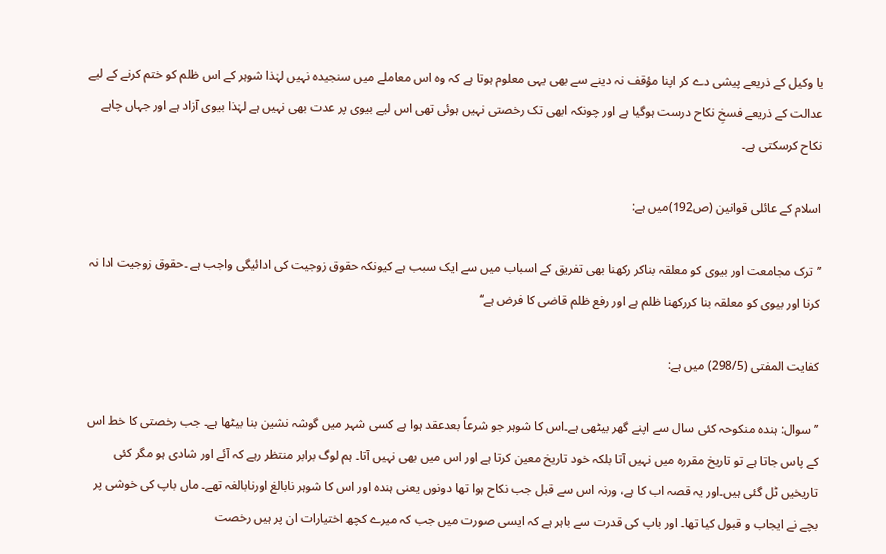یا وکیل کے ذریعے پیشی دے کر اپنا مؤقف نہ دینے سے بھی یہی معلوم ہوتا ہے کہ وہ اس معاملے میں سنجیدہ نہیں لہٰذا شوہر کے اس ظلم کو ختم کرنے کے لیے عدالت کے ذریعے فسخِ نکاح درست ہوگیا ہے اور چونکہ ابھی تک رخصتی نہیں ہوئی تھی اس لیے بیوی پر عدت بھی نہیں ہے لہٰذا بیوی آزاد ہے اور جہاں چاہے نکاح کرسکتی ہے۔

اسلام کے عائلی قوانین (ص192)میں ہے:

’’ترک مجامعت اور بیوی کو معلقہ بناکر رکھنا بھی تفریق کے اسباب میں سے ایک سبب ہے کیونکہ حقوق زوجیت کی ادائیگی واجب ہے ۔حقوق زوجیت ادا نہ کرنا اور بیوی کو معلقہ بنا کررکھنا ظلم ہے اور رفع ظلم قاضی کا فرض ہے‘‘

کفایت المفتی (298/5) میں ہے:

’’سوال: ہندہ منکوحہ کئی سال سے اپنے گھر بیٹھی ہے۔اس کا شوہر جو شرعاً بعدعقد ہوا ہے کسی شہر میں گوشہ نشین بنا بیٹھا ہے۔ جب رخصتی کا خط اس کے پاس جاتا ہے تو تاریخ مقررہ میں نہیں آتا بلکہ خود تاریخ معین کرتا ہے اور اس میں بھی نہیں آتا۔ ہم لوگ برابر منتظر رہے کہ آئے اور شادی ہو مگر کئی تاریخیں ٹل گئی ہیں۔اور یہ قصہ اب کا ہے، ورنہ اس سے قبل جب نکاح ہوا تھا دونوں یعنی ہندہ اور اس کا شوہر نابالغ اورنابالغہ تھے۔ ماں باپ کی خوشی پر بچے نے ایجاب و قبول کیا تھا۔ اور باپ کی قدرت سے باہر ہے کہ ایسی صورت میں جب کہ میرے کچھ اختیارات ان پر ہیں رخصت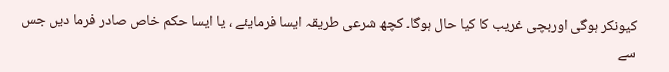کیونکر ہوگی اوربچی غریب کا کیا حال ہوگا۔ کچھ شرعی طریقہ ایسا فرمایئے ، یا ایسا حکم خاص صادر فرما دیں جس سے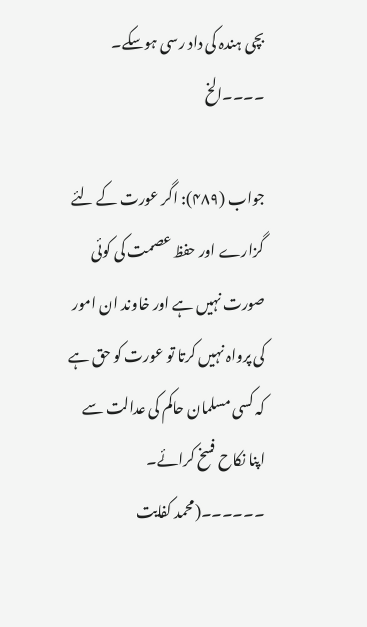بچی ہندہ کی داد رسی ہوسکے۔ ۔۔۔۔الخ

جواب (۴۸۹): اگر عورت کے لئے گزارے اور حفظ عصمت کی کوئی صورت نہیں ہے اور خاوند ان امور کی پرواہ نہیں کرتا تو عورت کو حق ہے کہ کسی مسلمان حاکم کی عدالت سے اپنا نکاح فسخ کرائے۔ ۔۔۔۔۔۔(محمد کفایت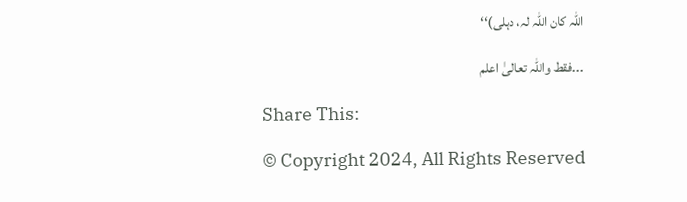اللہ کان اللہ لہ، دہلی)‘‘

۔۔۔فقط واللہ تعالیٰ اعلم

Share This:

© Copyright 2024, All Rights Reserved